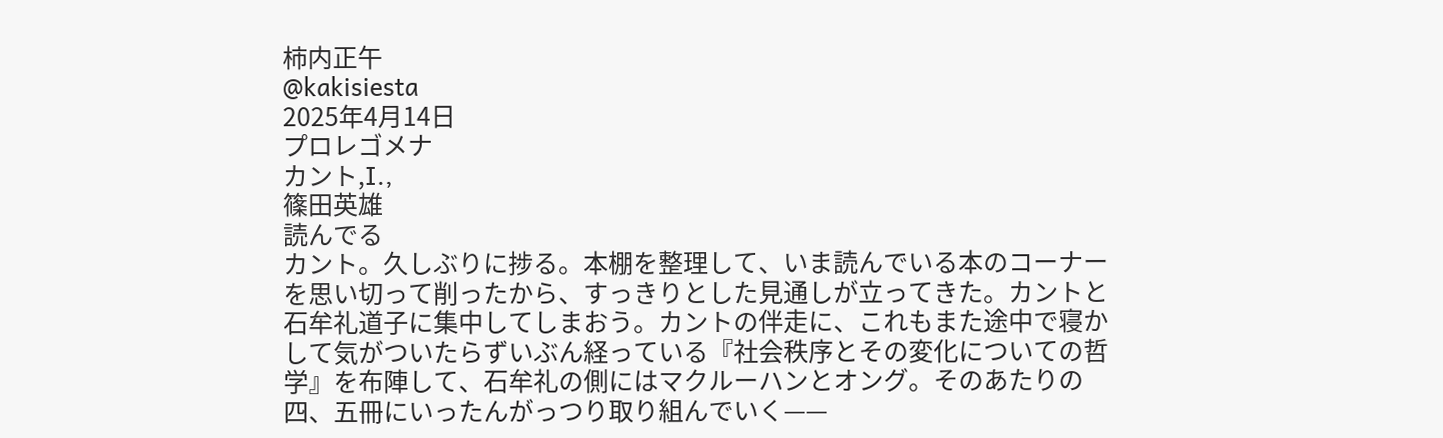柿内正午
@kakisiesta
2025年4月14日
プロレゴメナ
カント,I.,
篠田英雄
読んでる
カント。久しぶりに捗る。本棚を整理して、いま読んでいる本のコーナーを思い切って削ったから、すっきりとした見通しが立ってきた。カントと石牟礼道子に集中してしまおう。カントの伴走に、これもまた途中で寝かして気がついたらずいぶん経っている『社会秩序とその変化についての哲学』を布陣して、石牟礼の側にはマクルーハンとオング。そのあたりの四、五冊にいったんがっつり取り組んでいく——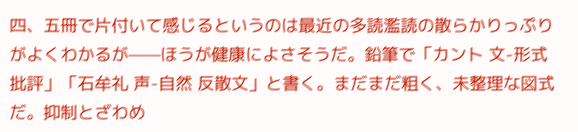四、五冊で片付いて感じるというのは最近の多読濫読の散らかりっぷりがよくわかるが——ほうが健康によさそうだ。鉛筆で「カント 文-形式 批評」「石牟礼 声-自然 反散文」と書く。まだまだ粗く、未整理な図式だ。抑制とざわめ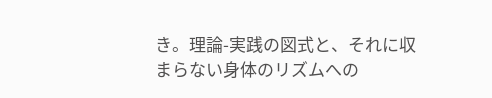き。理論-実践の図式と、それに収まらない身体のリズムへの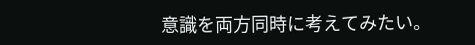意識を両方同時に考えてみたい。